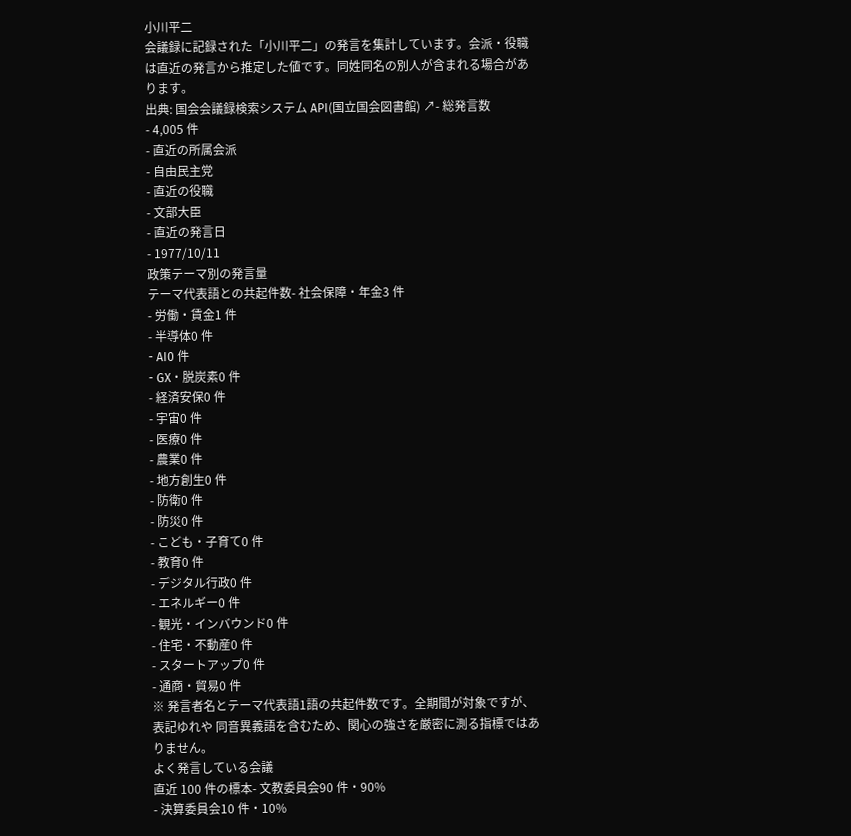小川平二
会議録に記録された「小川平二」の発言を集計しています。会派・役職は直近の発言から推定した値です。同姓同名の別人が含まれる場合があります。
出典: 国会会議録検索システム API(国立国会図書館) ↗- 総発言数
- 4,005 件
- 直近の所属会派
- 自由民主党
- 直近の役職
- 文部大臣
- 直近の発言日
- 1977/10/11
政策テーマ別の発言量
テーマ代表語との共起件数- 社会保障・年金3 件
- 労働・賃金1 件
- 半導体0 件
- AI0 件
- GX・脱炭素0 件
- 経済安保0 件
- 宇宙0 件
- 医療0 件
- 農業0 件
- 地方創生0 件
- 防衛0 件
- 防災0 件
- こども・子育て0 件
- 教育0 件
- デジタル行政0 件
- エネルギー0 件
- 観光・インバウンド0 件
- 住宅・不動産0 件
- スタートアップ0 件
- 通商・貿易0 件
※ 発言者名とテーマ代表語1語の共起件数です。全期間が対象ですが、表記ゆれや 同音異義語を含むため、関心の強さを厳密に測る指標ではありません。
よく発言している会議
直近 100 件の標本- 文教委員会90 件・90%
- 決算委員会10 件・10%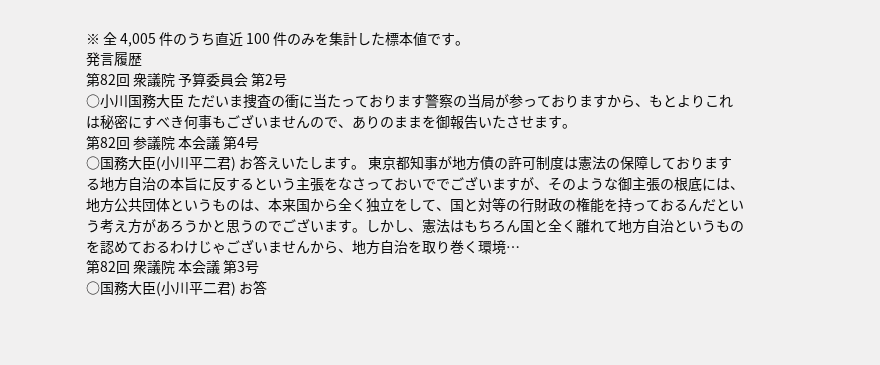※ 全 4,005 件のうち直近 100 件のみを集計した標本値です。
発言履歴
第82回 衆議院 予算委員会 第2号
○小川国務大臣 ただいま捜査の衝に当たっております警察の当局が参っておりますから、もとよりこれは秘密にすべき何事もございませんので、ありのままを御報告いたさせます。
第82回 参議院 本会議 第4号
○国務大臣(小川平二君) お答えいたします。 東京都知事が地方債の許可制度は憲法の保障しておりまする地方自治の本旨に反するという主張をなさっておいででございますが、そのような御主張の根底には、地方公共団体というものは、本来国から全く独立をして、国と対等の行財政の権能を持っておるんだという考え方があろうかと思うのでございます。しかし、憲法はもちろん国と全く離れて地方自治というものを認めておるわけじゃございませんから、地方自治を取り巻く環境…
第82回 衆議院 本会議 第3号
○国務大臣(小川平二君) お答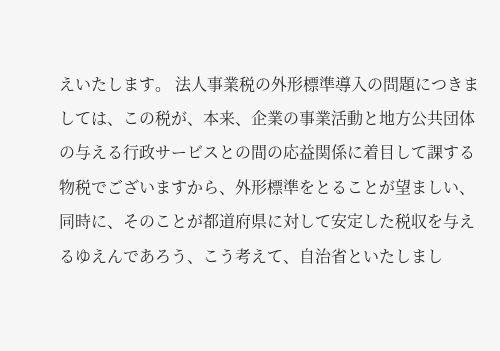えいたします。 法人事業税の外形標準導入の問題につきましては、この税が、本来、企業の事業活動と地方公共団体の与える行政サービスとの間の応益関係に着目して課する物税でございますから、外形標準をとることが望ましい、同時に、そのことが都道府県に対して安定した税収を与えるゆえんであろう、こう考えて、自治省といたしまし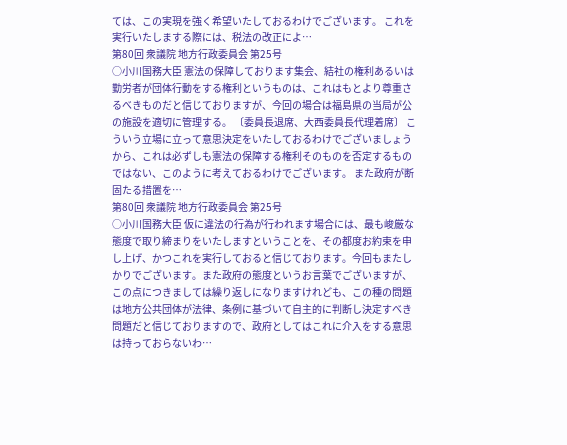ては、この実現を強く希望いたしておるわけでございます。 これを実行いたしまする際には、税法の改正によ…
第80回 衆議院 地方行政委員会 第25号
○小川国務大臣 憲法の保障しております集会、結社の権利あるいは勤労者が団体行動をする権利というものは、これはもとより尊重さるべきものだと信じておりますが、今回の場合は福島県の当局が公の施設を適切に管理する。 〔委員長退席、大西委員長代理着席〕 こういう立場に立って意思決定をいたしておるわけでございましょうから、これは必ずしも憲法の保障する権利そのものを否定するものではない、このように考えておるわけでございます。 また政府が断固たる措置を…
第80回 衆議院 地方行政委員会 第25号
○小川国務大臣 仮に違法の行為が行われます場合には、最も峻厳な態度で取り締まりをいたしますということを、その都度お約束を申し上げ、かつこれを実行しておると信じております。今回もまたしかりでございます。また政府の態度というお言葉でございますが、この点につきましては繰り返しになりますけれども、この種の問題は地方公共団体が法律、条例に基づいて自主的に判断し決定すべき問題だと信じておりますので、政府としてはこれに介入をする意思は持っておらないわ…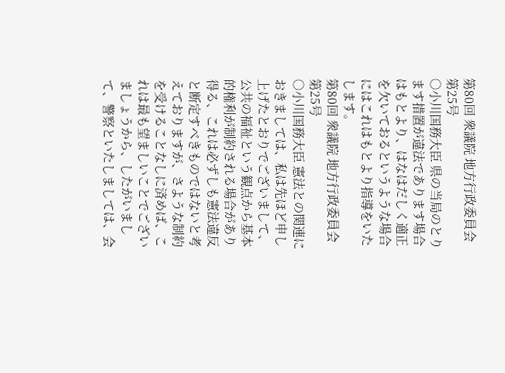第80回 衆議院 地方行政委員会 第25号
○小川国務大臣 県の当局のとります措置が違法であります場合はもとより、はなはだしく適正を欠いておるというような場合にはこれはもとより指導をいたします。
第80回 衆議院 地方行政委員会 第25号
○小川国務大臣 憲法との関連におきましては、私は先ほど申し上げたとおりでございまして、公共の福祉という観点から基本的権利が制約される場合があり得る、これは必ずしも憲法違反と断定すべきものではないと考えておりますが、さような制約を受けることなしに済めば、これは最も望ましいことでございましょうから、したがいまして、警察といたしましては、会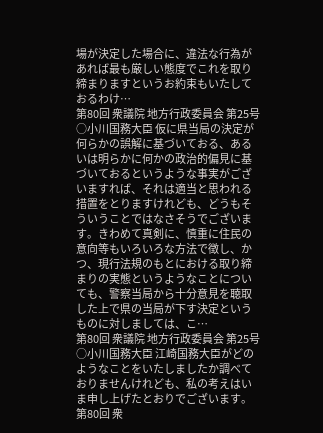場が決定した場合に、違法な行為があれば最も厳しい態度でこれを取り締まりますというお約束もいたしておるわけ…
第80回 衆議院 地方行政委員会 第25号
○小川国務大臣 仮に県当局の決定が何らかの誤解に基づいておる、あるいは明らかに何かの政治的偏見に基づいておるというような事実がございますれば、それは適当と思われる措置をとりますけれども、どうもそういうことではなさそうでございます。きわめて真剣に、慎重に住民の意向等もいろいろな方法で徴し、かつ、現行法規のもとにおける取り締まりの実態というようなことについても、警察当局から十分意見を聴取した上で県の当局が下す決定というものに対しましては、こ…
第80回 衆議院 地方行政委員会 第25号
○小川国務大臣 江崎国務大臣がどのようなことをいたしましたか調べておりませんけれども、私の考えはいま申し上げたとおりでございます。
第80回 衆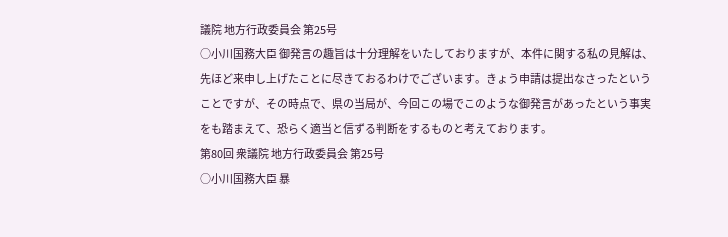議院 地方行政委員会 第25号
○小川国務大臣 御発言の趣旨は十分理解をいたしておりますが、本件に関する私の見解は、先ほど来申し上げたことに尽きておるわけでございます。きょう申請は提出なさったということですが、その時点で、県の当局が、今回この場でこのような御発言があったという事実をも踏まえて、恐らく適当と信ずる判断をするものと考えております。
第80回 衆議院 地方行政委員会 第25号
○小川国務大臣 暴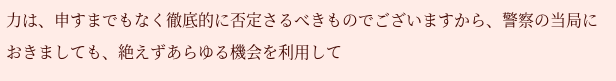力は、申すまでもなく徹底的に否定さるべきものでございますから、警察の当局におきましても、絶えずあらゆる機会を利用して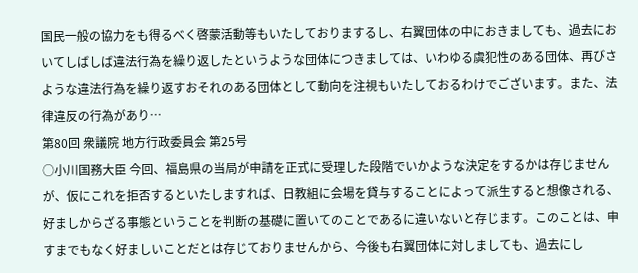国民一般の協力をも得るべく啓蒙活動等もいたしておりまするし、右翼団体の中におきましても、過去においてしばしば違法行為を繰り返したというような団体につきましては、いわゆる虞犯性のある団体、再びさような違法行為を繰り返すおそれのある団体として動向を注視もいたしておるわけでございます。また、法律違反の行為があり…
第80回 衆議院 地方行政委員会 第25号
○小川国務大臣 今回、福島県の当局が申請を正式に受理した段階でいかような決定をするかは存じませんが、仮にこれを拒否するといたしますれば、日教組に会場を貸与することによって派生すると想像される、好ましからざる事態ということを判断の基礎に置いてのことであるに違いないと存じます。このことは、申すまでもなく好ましいことだとは存じておりませんから、今後も右翼団体に対しましても、過去にし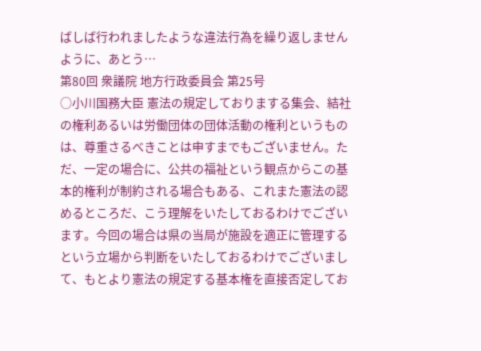ばしば行われましたような違法行為を繰り返しませんように、あとう…
第80回 衆議院 地方行政委員会 第25号
○小川国務大臣 憲法の規定しておりまする集会、結社の権利あるいは労働団体の団体活動の権利というものは、尊重さるべきことは申すまでもございません。ただ、一定の場合に、公共の福祉という観点からこの基本的権利が制約される場合もある、これまた憲法の認めるところだ、こう理解をいたしておるわけでございます。今回の場合は県の当局が施設を適正に管理するという立場から判断をいたしておるわけでございまして、もとより憲法の規定する基本権を直接否定してお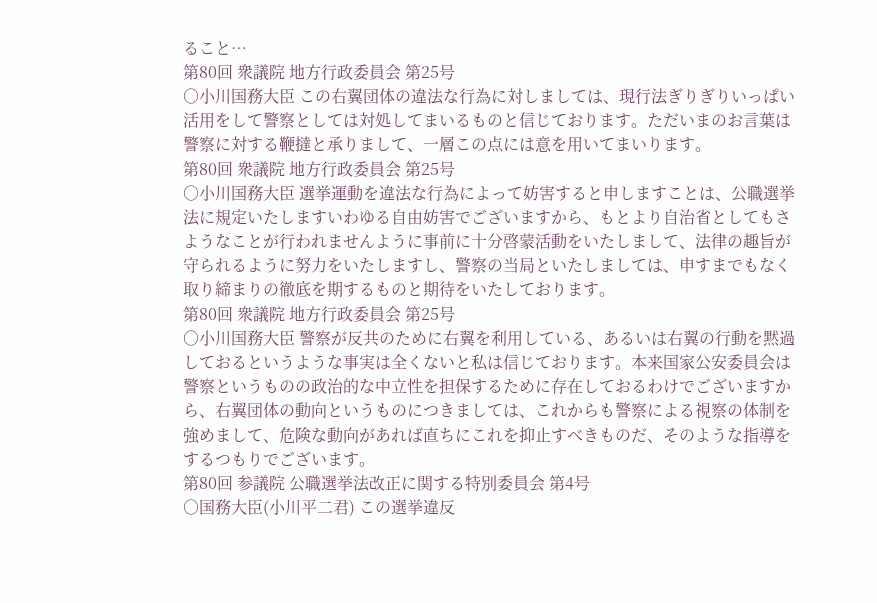ること…
第80回 衆議院 地方行政委員会 第25号
○小川国務大臣 この右翼団体の違法な行為に対しましては、現行法ぎりぎりいっぱい活用をして警察としては対処してまいるものと信じております。ただいまのお言葉は警察に対する鞭撻と承りまして、一層この点には意を用いてまいります。
第80回 衆議院 地方行政委員会 第25号
○小川国務大臣 選挙運動を違法な行為によって妨害すると申しますことは、公職選挙法に規定いたしますいわゆる自由妨害でございますから、もとより自治省としてもさようなことが行われませんように事前に十分啓蒙活動をいたしまして、法律の趣旨が守られるように努力をいたしますし、警察の当局といたしましては、申すまでもなく取り締まりの徹底を期するものと期待をいたしております。
第80回 衆議院 地方行政委員会 第25号
○小川国務大臣 警察が反共のために右翼を利用している、あるいは右翼の行動を黙過しておるというような事実は全くないと私は信じております。本来国家公安委員会は警察というものの政治的な中立性を担保するために存在しておるわけでございますから、右翼団体の動向というものにつきましては、これからも警察による視察の体制を強めまして、危険な動向があれば直ちにこれを抑止すべきものだ、そのような指導をするつもりでございます。
第80回 参議院 公職選挙法改正に関する特別委員会 第4号
○国務大臣(小川平二君) この選挙違反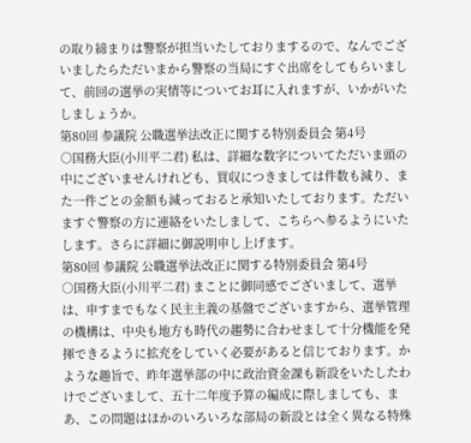の取り締まりは警察が担当いたしておりまするので、なんでございましたらただいまから警察の当局にすぐ出席をしてもらいまして、前回の選挙の実情等についてお耳に入れますが、いかがいたしましょうか。
第80回 参議院 公職選挙法改正に関する特別委員会 第4号
○国務大臣(小川平二君) 私は、詳細な数字についてただいま頭の中にございませんけれども、買収につきましては件数も減り、また一件ごとの金額も減っておると承知いたしております。ただいますぐ警察の方に連絡をいたしまして、こちらへ参るようにいたします。さらに詳細に御説明申し上げます。
第80回 参議院 公職選挙法改正に関する特別委員会 第4号
○国務大臣(小川平二君) まことに御同感でございまして、選挙は、申すまでもなく民主主義の基盤でございますから、選挙管理の機構は、中央も地方も時代の趨勢に合わせまして十分機能を発揮できるように拡充をしていく必要があると信じております。かような趣旨で、昨年選挙部の中に政治資金課も新設をいたしたわけでございまして、五十二年度予算の編成に際しましても、まあ、この問題はほかのいろいろな部局の新設とは全く異なる特殊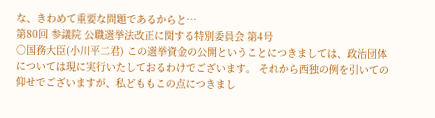な、きわめて重要な問題であるからと…
第80回 参議院 公職選挙法改正に関する特別委員会 第4号
○国務大臣(小川平二君) この選挙資金の公開ということにつきましては、政治団体については現に実行いたしておるわけでございます。 それから西独の例を引いての仰せでございますが、私どももこの点につきまし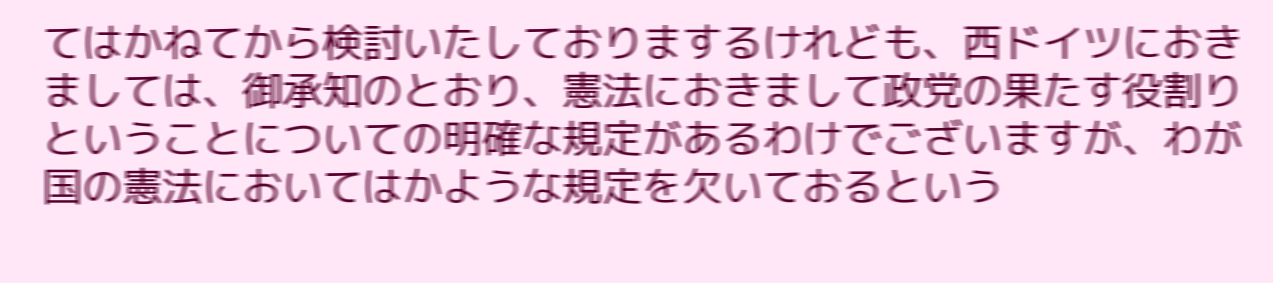てはかねてから検討いたしておりまするけれども、西ドイツにおきましては、御承知のとおり、憲法におきまして政党の果たす役割りということについての明確な規定があるわけでございますが、わが国の憲法においてはかような規定を欠いておるという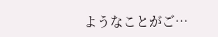ようなことがご…